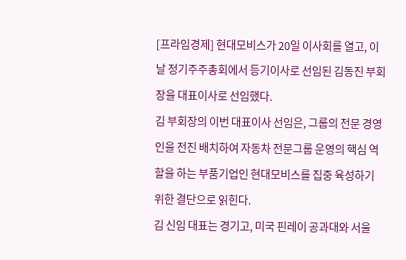[프라임경제] 현대모비스가 20일 이사회를 열고, 이날 정기주주총회에서 등기이사로 선임된 김동진 부회장을 대표이사로 선임했다.
김 부회장의 이번 대표이사 선임은, 그룹의 전문 경영인을 전진 배치하여 자동차 전문그룹 운영의 핵심 역할을 하는 부품기업인 현대모비스를 집중 육성하기 위한 결단으로 읽힌다.
김 신임 대표는 경기고, 미국 핀레이 공과대와 서울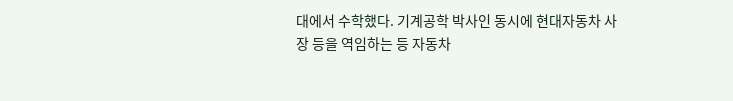대에서 수학했다. 기계공학 박사인 동시에 현대자동차 사장 등을 역임하는 등 자동차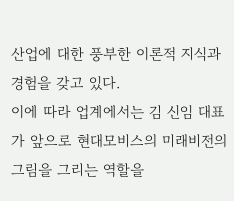산업에 대한 풍부한 이론적 지식과 경험을 갖고 있다.
이에 따라 업계에서는 김 신임 대표가 앞으로 현대모비스의 미래비전의 그림을 그리는 역할을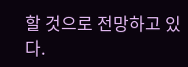할 것으로 전망하고 있다.